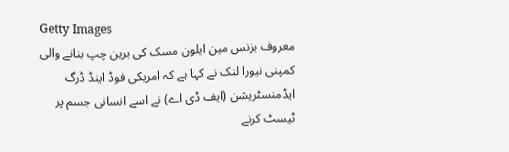Getty Images
معروف بزنس مین ایلون مسک کی برین چپ بنانے والی کمپنی نیورا لنک نے کہا ہے کہ امریکی فوڈ اینڈ ڈرگ ایڈمنسٹریشن (ایف ڈی اے) نے اسے انسانی جسم پر ٹیسٹ کرنے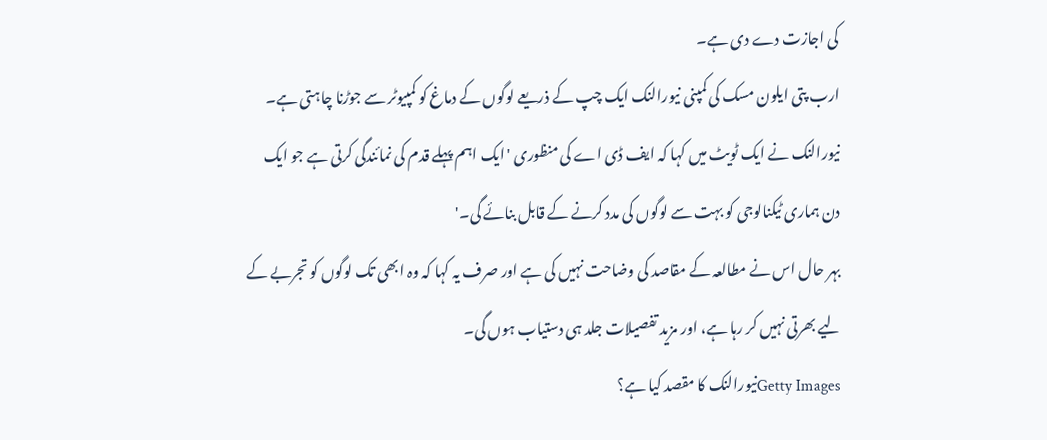کی اجازت دے دی ہے۔
ارب پتی ایلون مسک کی کمپنی نیورالنک ایک چپ کے ذریعے لوگوں کے دماغ کو کمپیوٹر سے جوڑنا چاہتی ہے۔
نیورالنک نے ایک ٹویٹ میں کہا کہ ایف ڈی اے کی منظوری 'ایک اہم پہلے قدم کی نمائندگی کرتی ہے جو ایک دن ہماری ٹیکنالوجی کو بہت سے لوگوں کی مدد کرنے کے قابل بنائے گی۔'
بہر حال اس نے مطالعہ کے مقاصد کی وضاحت نہیں کی ہے اور صرف یہ کہا کہ وہ ابھی تک لوگوں کو تجربے کے لیے بھرتی نہیں کر رہا ہے، اور مزید تفصیلات جلد ہی دستیاب ہوں گی۔
Getty Imagesنیورالنک کا مقصد کیا ہے؟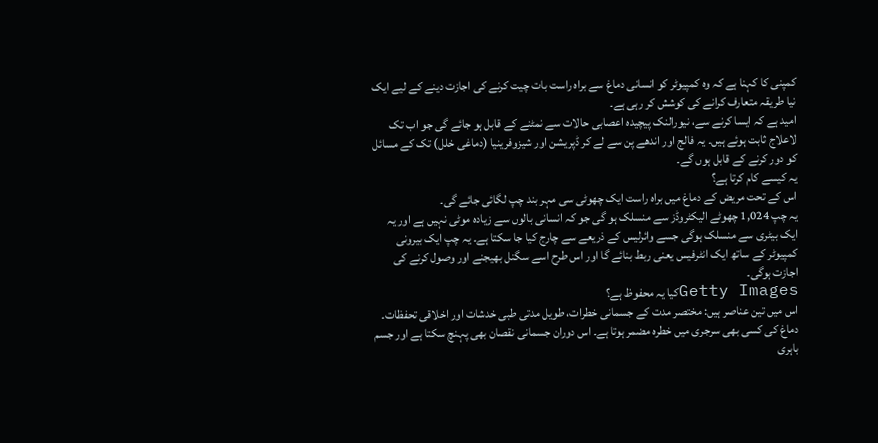کمپنی کا کہنا ہے کہ وہ کمپیوٹر کو انسانی دماغ سے براہ راست بات چیت کرنے کی اجازت دینے کے لیے ایک نیا طریقہ متعارف کرانے کی کوشش کر رہی ہے۔
امید ہے کہ ایسا کرنے سے، نیورالنک پیچیدہ اعصابی حالات سے نمٹنے کے قابل ہو جائے گی جو اب تک لاعلاج ثابت ہوئے ہیں۔ یہ فالج اور اندھے پن سے لے کر ڈپریشن اور شیزوفرینیا (دماغی خلل) تک کے مسائل کو دور کرنے کے قابل ہوں گے۔
یہ کیسے کام کرتا ہے؟
اس کے تحت مریض کے دماغ میں براہ راست ایک چھوٹی سی مہر بند چپ لگائی جائے گی۔
یہ چپ 1,024 چھوٹے الیکٹروڈز سے منسلک ہو گی جو کہ انسانی بالوں سے زیادہ موٹی نہیں ہے اور یہ ایک بیٹری سے منسلک ہوگی جسے وائرلیس کے ذریعے سے چارج کیا جا سکتا ہے۔ یہ چپ ایک بیرونی کمپیوٹر کے ساتھ ایک انٹرفیس یعنی ربط بنائے گا اور اس طرح اسے سگنل بھیجنے اور وصول کرنے کی اجازت ہوگی۔
Getty Imagesکیا یہ محفوظ ہے؟
اس میں تین عناصر ہیں: مختصر مدت کے جسمانی خطرات، طویل مدتی طبی خدشات اور اخلاقی تحفظات۔
دماغ کی کسی بھی سرجری میں خطرہ مضمر ہوتا ہے۔ اس دوران جسمانی نقصان بھی پہنچ سکتا ہے اور جسم باہری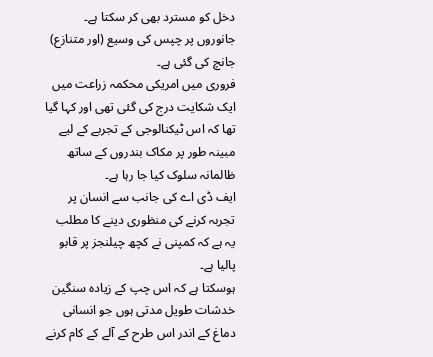دخل کو مسترد بھی کر سکتا ہے۔ جانوروں پر چپس کی وسیع (اور متنازع) جانچ کی گئی ہے۔
فروری میں امریکی محکمہ زراعت میں ایک شکایت درج کی گئی تھی اور کہا گیا تھا کہ اس ٹیکنالوجی کے تجربے کے لیے مبینہ طور پر مکاک بندروں کے ساتھ ظالمانہ سلوک کیا جا رہا ہے۔
ایف ڈی اے کی جانب سے انسان پر تجربہ کرنے کی منظوری دینے کا مطلب یہ ہے کہ کمپنی نے کچھ چیلنجز پر قابو پالیا ہے۔
ہوسکتا ہے کہ اس چپ کے زیادہ سنگین خدشات طویل مدتی ہوں جو انسانی دماغ کے اندر اس طرح کے آلے کے کام کرنے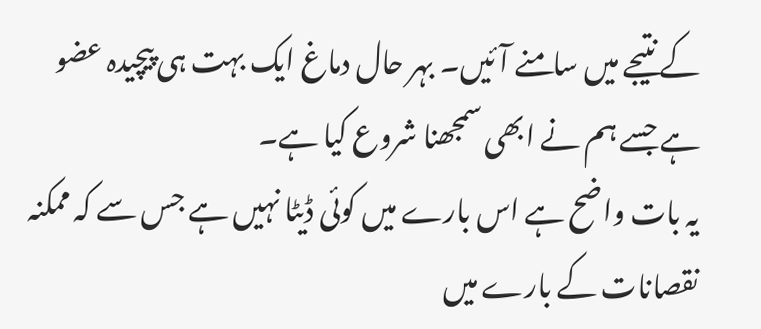کے نتیجے میں سامنے آئیں۔ بہر حال دماغ ایک بہت ہی پیچیدہ عضو ہے جسے ہم نے ابھی سمجھنا شروع کیا ہے۔
یہ بات واضح ہے اس بارے میں کوئی ڈیٹا نہیں ہے جس سے کہ ممکنہ نقصانات کے بارے میں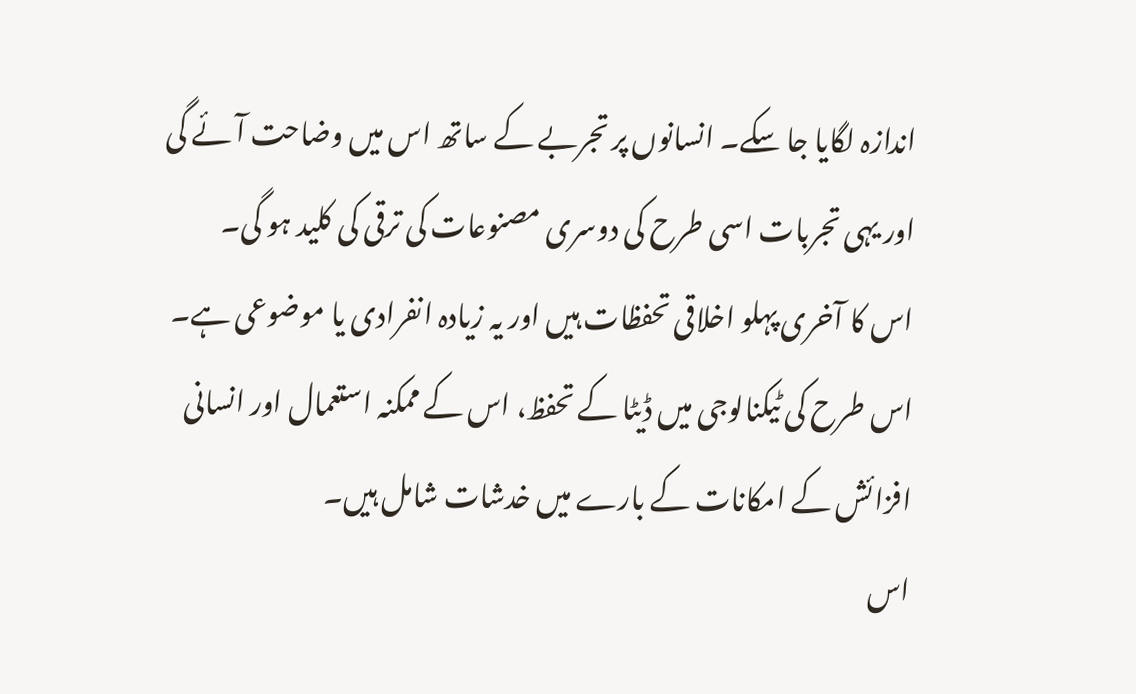اندازہ لگایا جا سکے۔ انسانوں پر تجربے کے ساتھ اس میں وضاحت آئے گی اور یہی تجربات اسی طرح کی دوسری مصنوعات کی ترقی کی کلید ہو گی۔
اس کا آخری پہلو اخلاقی تحفظات ہیں اور یہ زیادہ انفرادی یا موضوعی ہے۔ اس طرح کی ٹیکنالوجی میں ڈیٹا کے تحفظ، اس کے ممکنہ استعمال اور انسانی افزائش کے امکانات کے بارے میں خدشات شامل ہیں۔
اس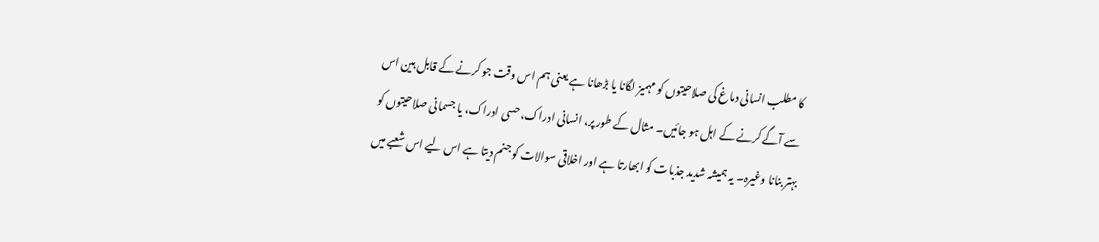کا مطلب انسانی دماغ کی صلاحیتوں کو مہمیز لگانا یا بڑھانا ہے یعنی ہم اس وقت جو کرنے کے قابل ہین اس سے آگے کرنے کے اہل ہو جائیں۔ مثال کے طور پر، انسانی ادراک، حسی ادراک، یا جسمانی صلاحیتوں کو بہتر بنانا وغیرہ۔ یہ ہمیشہ شدید جذبات کو ابھارتا ہے اور اخلاقی سوالات کو جنم دیتا ہے اس لیے اس شعبے میں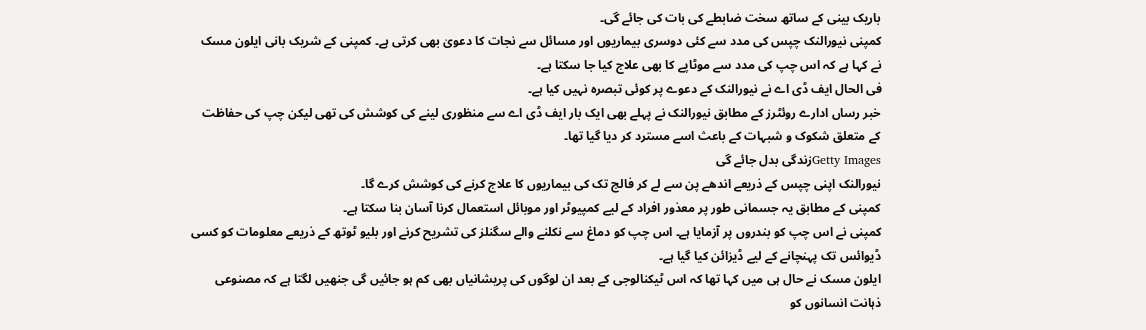باریک بینی کے ساتھ سخت ضابطے کی بات کی جائے گی۔
کمپنی نیورالنک چپس کی مدد سے کئی دوسری بیماریوں اور مسائل سے نجات کا دعویٰ بھی کرتی ہے۔ کمپنی کے شریک بانی ایلون مسک نے کہا ہے کہ اس چپ کی مدد سے موٹاپے کا بھی علاج کیا جا سکتا ہے۔
فی الحال ایف ڈی اے نے نیورالنک کے دعوے پر کوئی تبصرہ نہیں کیا ہے۔
خبر رساں ادارے روئٹرز کے مطابق نیورالنک نے پہلے بھی ایک بار ایف ڈی اے سے منظوری لینے کی کوشش کی تھی لیکن چپ کی حفاظت کے متعلق شکوک و شبہات کے باعث اسے مسترد کر دیا گیا تھا۔
Getty Imagesزندگی بدل جائے گی
نیورالنک اپنی چپس کے ذریعے اندھے پن سے لے کر فالج تک کی بیماریوں کا علاج کرنے کی کوشش کرے گا۔
کمپنی کے مطابق یہ جسمانی طور پر معذور افراد کے لیے کمپیوٹر اور موبائل استعمال کرنا آسان بنا سکتا ہے۔
کمپنی نے اس چپ کو بندروں پر آزمایا ہے۔ اس چپ کو دماغ سے نکلنے والے سگنلز کی تشریح کرنے اور بلیو ٹوتھ کے ذریعے معلومات کو کسی ڈیوائس تک پہنچانے کے لیے ڈیزائن کیا گیا ہے۔
ایلون مسک نے حال ہی میں کہا تھا کہ اس ٹیکنالوجی کے بعد ان لوگوں کی پریشانیاں بھی کم ہو جائیں گی جنھیں لگتا ہے کہ مصنوعی ذہانت انسانوں کو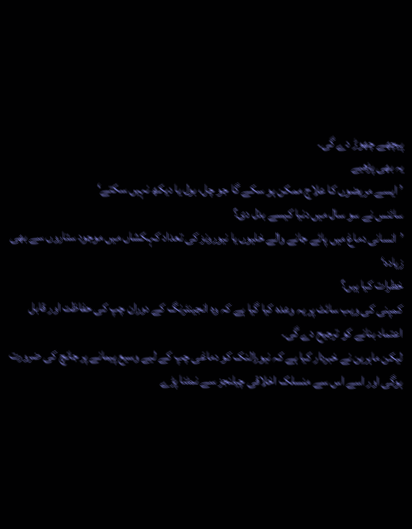پیچھے چھوڑ دے گی۔
یہ بھی پڑھیے
’ایسے مریضوں کا علاج ممکن ہو سکے گا جو چل، بول یا دیکھ نہیں سکتے‘
سائنس نے سو سال میں دنیا کیسے بدل دی؟
’انسانی دماغ میں پائے جانے والے خلیوں یا نیورونز کی تعداد کہکشاں میں موجود ستاروں سے بھی زیادہ‘
خطرات کیا ہیں؟
کمپنی کی ویب سائٹ پر یہ وعدہ کیا گیا ہے کہ وہ انجینئرنگ کے دوران چپ کی حفاظت اور قابل اعتماد بنانے کو ترجیح دے گی۔
لیکن ماہرین نے خبردار کیا ہے کہ نیورالنک کو دماغی چپ کے لیے وسیع پیمانے پر جانچ کی ضرورت ہوگی اور اسے اس سے منسلک اخلاقی چیلنجز سے نمٹنا پڑے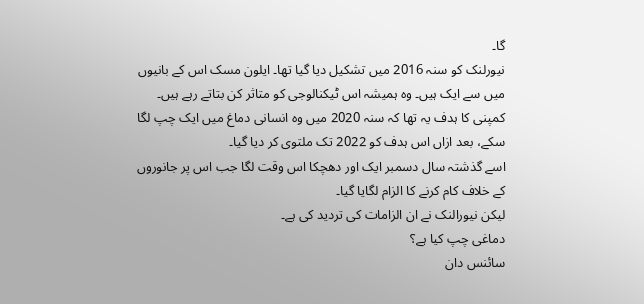گا۔
نیورلنک کو سنہ 2016 میں تشکیل دیا گیا تھا۔ ایلون مسک اس کے بانیوں میں سے ایک ہیں۔ وہ ہمیشہ اس ٹیکنالوجی کو متاثر کن بتاتے رہے ہیں۔
کمپنی کا ہدف یہ تھا کہ سنہ 2020 میں وہ انسانی دماغ میں ایک چپ لگا سکے، بعد ازاں اس ہدف کو 2022 تک ملتوی کر دیا گیا۔
اسے گذشتہ سال دسمبر ایک اور دھچکا اس وقت لگا جب اس پر جانوروں کے خلاف کام کرنے کا الزام لگایا گيا۔
لیکن نیورالنک نے ان الزامات کی تردید کی ہے۔
دماغی چپ کیا ہے؟
سائنس دان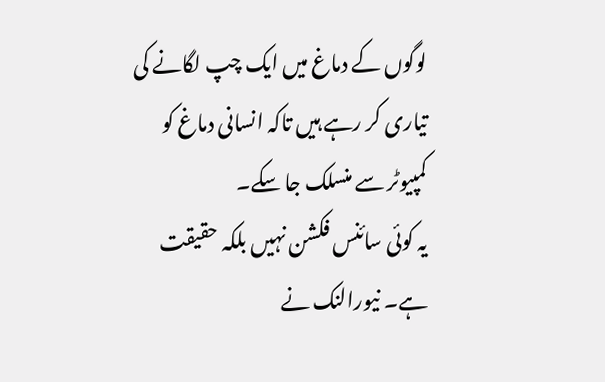لوگوں کے دماغ میں ایک چپ لگانے کی تیاری کر رہے ہیں تاکہ انسانی دماغ کو کمپیوٹر سے منسلک جا سکے۔
یہ کوئی سائنس فکشن نہیں بلکہ حقیقت ہے۔ نیورالنک نے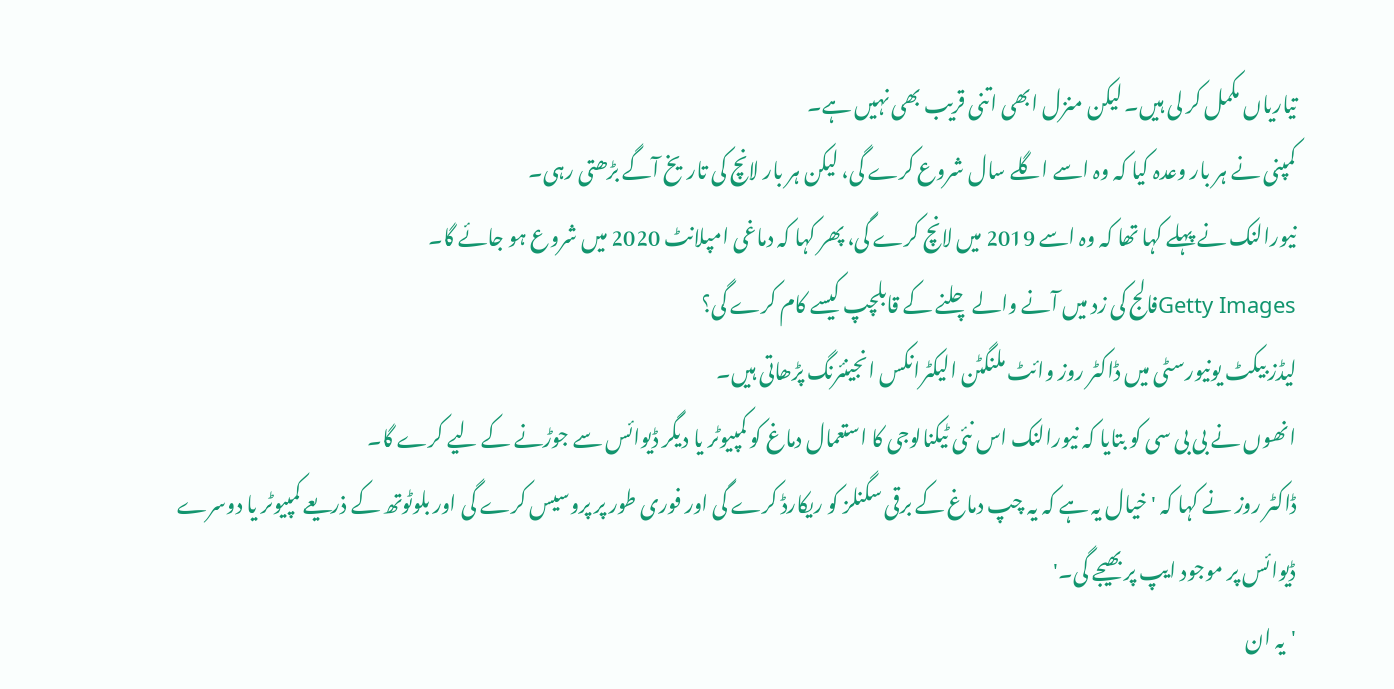تیاریاں مکمل کر لی ہیں۔ لیکن منزل ابھی اتنی قریب بھی نہیں ہے۔
کمپنی نے ہر بار وعدہ کیا کہ وہ اسے اگلے سال شروع کرے گی، لیکن ہر بار لانچ کی تاریخ آگے بڑھتی رہی۔
نیورالنک نے پہلے کہا تھا کہ وہ اسے 2019 میں لانچ کرے گی، پھر کہا کہ دماغی امپلانٹ 2020 میں شروع ہو جائے گا۔
Getty Imagesفالج کی زد میں آنے والے چلنے کے قابلچپ کیسے کام کرے گی؟
لیڈز بیکٹ یونیورسٹی میں ڈاکٹر روز وائٹ ملنگٹن الیکٹرانکس انجینئرنگ پڑھاتی ہیں۔
انھوں نے بی بی سی کو بتایا کہ نیورالنک اس نئی ٹیکنالوجی کا استعمال دماغ کو کمپیوٹر یا دیگر ڈیوائس سے جوڑنے کے لیے کرے گا۔
ڈاکٹر روز نے کہا کہ 'خیال یہ ہے کہ یہ چپ دماغ کے برقی سگنلز کو ریکارڈ کرے گی اور فوری طور پر پروسیس کرے گی اور بلوٹوتھ کے ذریعے کمپیوٹر یا دوسرے ڈیوائس پر موجود ایپ پر بھیجے گی۔'
'یہ ان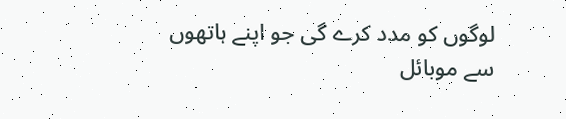لوگوں کو مدد کرے گی جو اپنے ہاتھوں سے موبائل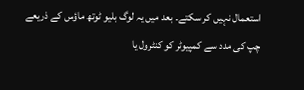استعمال نہیں کر سکتے۔ بعد میں یہ لوگ بلیو ٹوتھ ماؤس کے ذریعے چپ کی مدد سے کمپیوٹر کو کنٹرول یا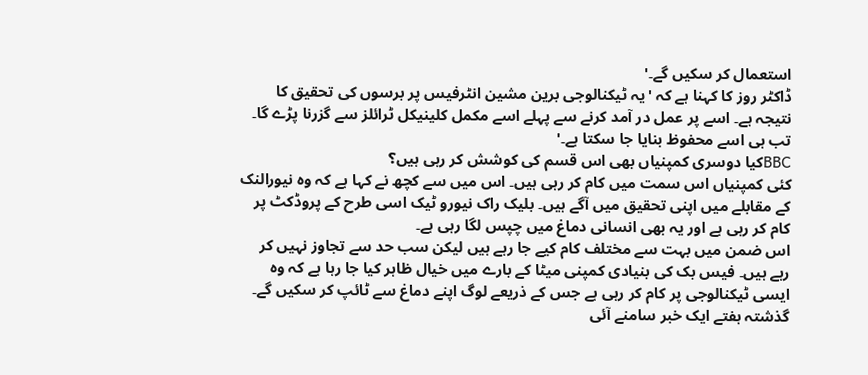استعمال کر سکیں گے۔'
ڈاکٹر روز کا کہنا ہے کہ 'یہ ٹیکنالوجی برین مشین انٹرفیس پر برسوں کی تحقیق کا نتیجہ ہے۔ اسے پر عمل در آمد کرنے سے پہلے اسے مکمل کلینیکل ٹرائلز سے گزرنا پڑے گا۔ تب ہی اسے محفوظ بنایا جا سکتا ہے۔'
BBCکیا دوسری کمپنیاں بھی اس قسم کی کوشش کر رہی ہیں؟
کئی کمپنیاں اس سمت میں کام کر رہی ہیں۔ اس میں سے کچھ نے کہا ہے کہ وہ نیورالنک کے مقابلے میں اپنی تحقیق میں آگے ہیں۔ بلیک راک نیورو ٹیک اسی طرح کے پروڈکٹ پر کام کر رہی ہے اور یہ بھی انسانی دماغ میں چپس لگا رہی ہے۔
اس ضمن میں بہت سے مختلف کام کیے جا رہے ہیں لیکن سب حد سے تجاوز نہیں کر رہے ہیں۔ فیس بک کی بنیادی کمپنی میٹا کے بارے میں خیال ظاہر کیا جا رہا ہے کہ وہ ایسی ٹیکنالوجی پر کام کر رہی ہے جس کے ذریعے لوگ اپنے دماغ سے ٹائپ کر سکیں گے۔
گذشتہ ہفتے ایک خبر سامنے آئی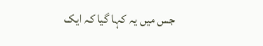جس میں یہ کہا گيا کہ ایک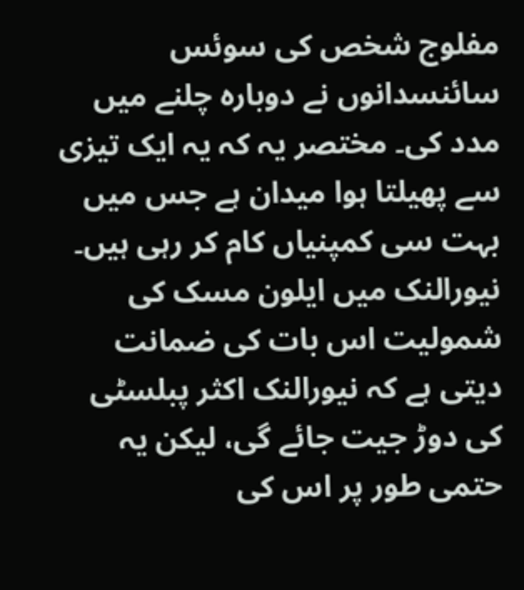مفلوج شخص کی سوئس سائنسدانوں نے دوبارہ چلنے میں مدد کی۔ مختصر یہ کہ یہ ایک تیزی سے پھیلتا ہوا میدان ہے جس میں بہت سی کمپنیاں کام کر رہی ہیں۔
نیورالنک میں ایلون مسک کی شمولیت اس بات کی ضمانت دیتی ہے کہ نیورالنک اکثر پبلسٹی کی دوڑ جیت جائے گی، لیکن یہ حتمی طور پر اس کی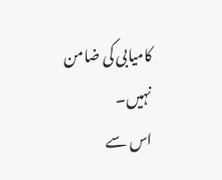کامیابی کی ضامن نہیں۔
اس سے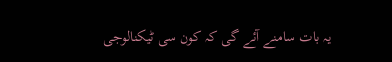یہ بات سامنے آئے گی کہ کون سی ٹیکنالوجی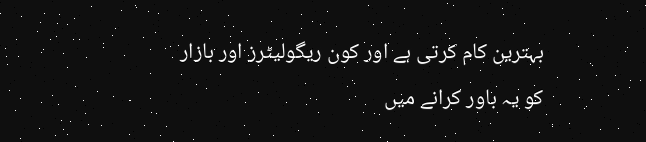بہترین کام کرتی ہے اور کون ریگولیٹرز اور بازار کو یہ باور کرانے میں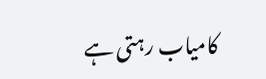کامیاب رہتی ہے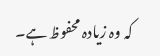کہ وہ زیادہ محفوظ ہے۔